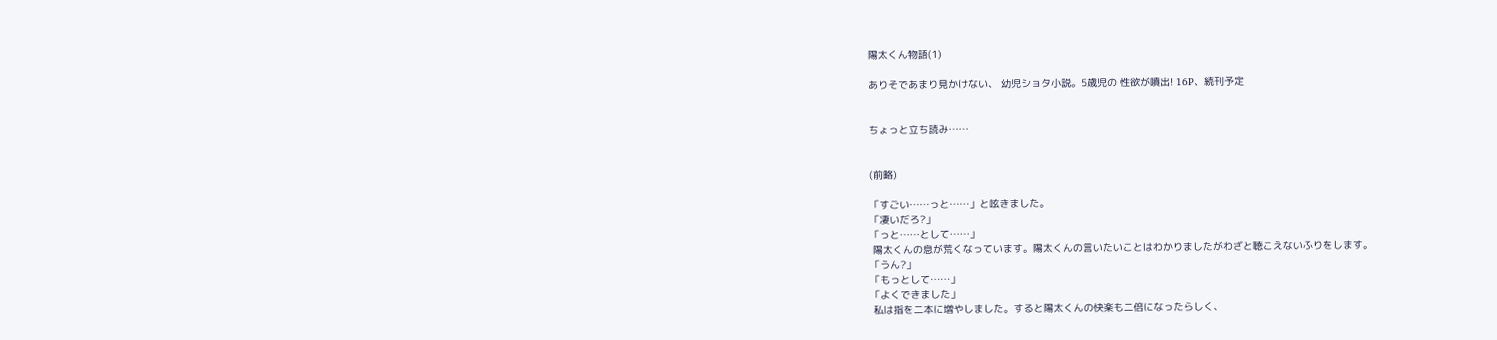陽太くん物語(1)

ありそであまり見かけない、 幼児ショタ小説。5歳児の 性欲が噴出! 16P、続刊予定


ちょっと立ち読み……


(前略)

「すごい……っと……」と呟きました。
「凄いだろ?」
「っと……として……」
 陽太くんの息が荒くなっています。陽太くんの言いたいことはわかりましたがわざと聴こえないふりをします。
「うん?」
「もっとして……」
「よくできました」
 私は指を二本に増やしました。すると陽太くんの快楽も二倍になったらしく、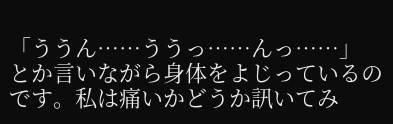「ううん……ううっ……んっ……」
とか言いながら身体をよじっているのです。私は痛いかどうか訊いてみ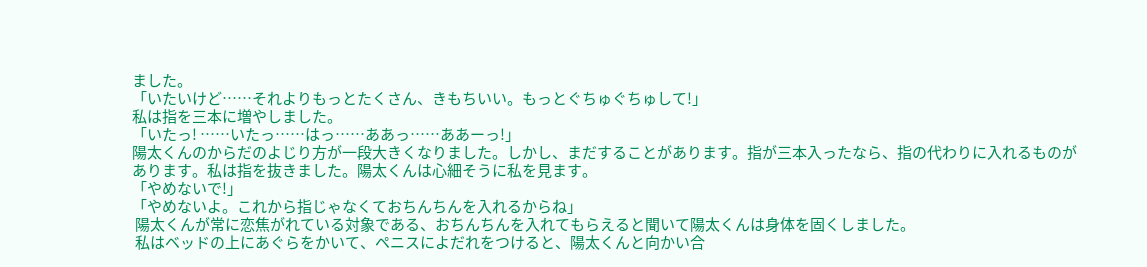ました。
「いたいけど……それよりもっとたくさん、きもちいい。もっとぐちゅぐちゅして!」
私は指を三本に増やしました。
「いたっ! ……いたっ……はっ……ああっ……ああーっ!」
陽太くんのからだのよじり方が一段大きくなりました。しかし、まだすることがあります。指が三本入ったなら、指の代わりに入れるものがあります。私は指を抜きました。陽太くんは心細そうに私を見ます。
「やめないで!」
「やめないよ。これから指じゃなくておちんちんを入れるからね」
 陽太くんが常に恋焦がれている対象である、おちんちんを入れてもらえると聞いて陽太くんは身体を固くしました。
 私はベッドの上にあぐらをかいて、ペニスによだれをつけると、陽太くんと向かい合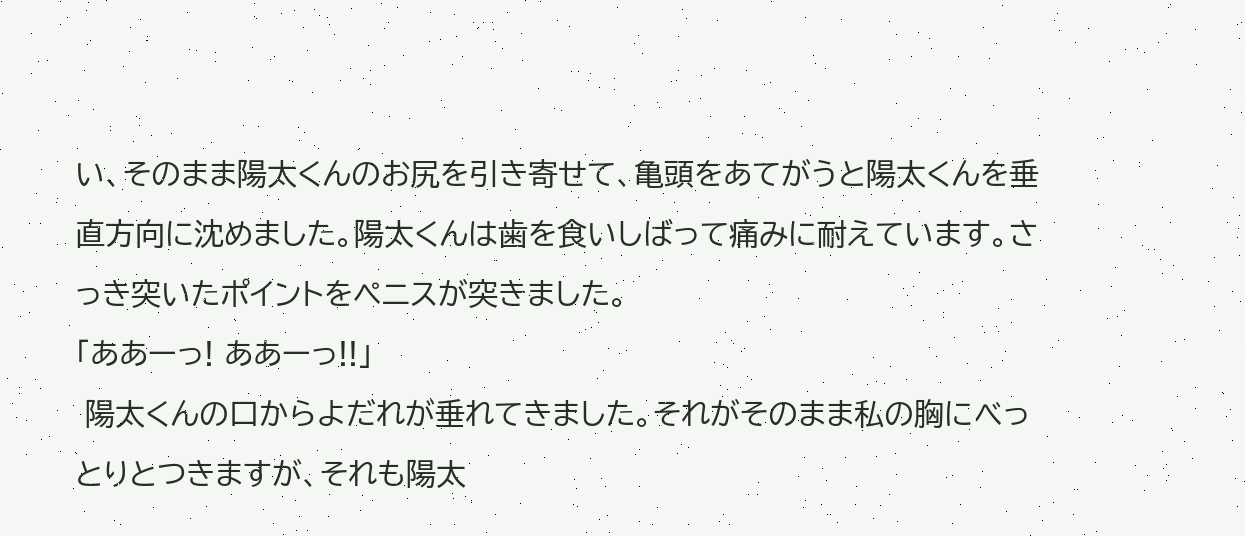い、そのまま陽太くんのお尻を引き寄せて、亀頭をあてがうと陽太くんを垂直方向に沈めました。陽太くんは歯を食いしばって痛みに耐えています。さっき突いたポイントをペニスが突きました。
「ああーっ! ああーっ!!」
 陽太くんの口からよだれが垂れてきました。それがそのまま私の胸にべっとりとつきますが、それも陽太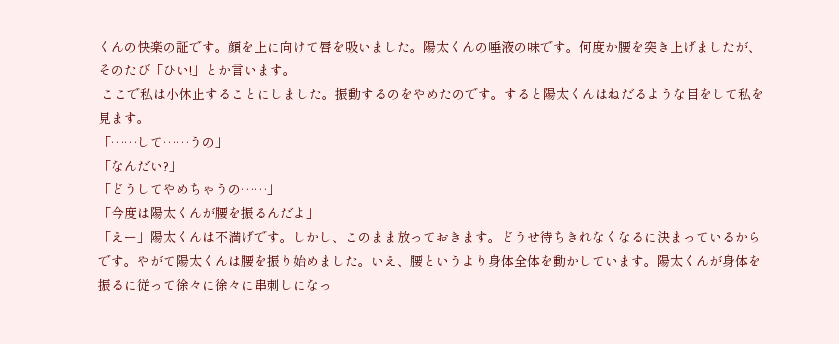くんの快楽の証です。顔を上に向けて唇を吸いました。陽太くんの唾液の味です。何度か腰を突き上げましたが、そのたび「ひい!」とか言います。
 ここで私は小休止することにしました。振動するのをやめたのです。すると陽太くんはねだるような目をして私を見ます。
「……して……うの」
「なんだい?」
「どうしてやめちゃうの……」
「今度は陽太くんが腰を振るんだよ」
「えー」陽太くんは不満げです。しかし、このまま放っておきます。どうせ待ちきれなくなるに決まっているからです。やがて陽太くんは腰を振り始めました。いえ、腰というより身体全体を動かしています。陽太くんが身体を振るに従って徐々に徐々に串刺しになっ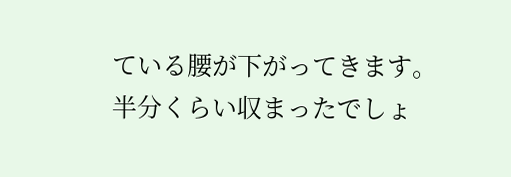ている腰が下がってきます。半分くらい収まったでしょ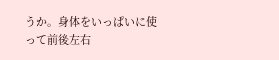うか。身体をいっぱいに使って前後左右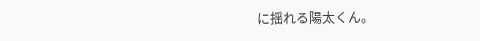に揺れる陽太くん。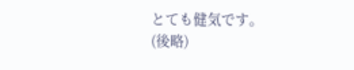とても健気です。
(後略)